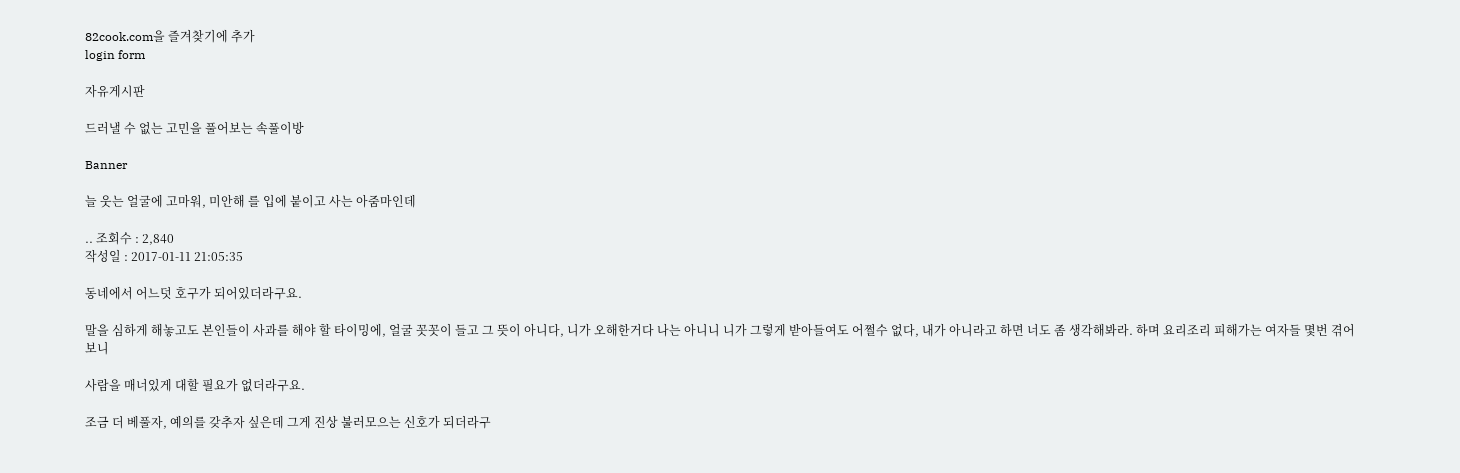82cook.com을 즐겨찾기에 추가
login form

자유게시판

드러낼 수 없는 고민을 풀어보는 속풀이방

Banner

늘 웃는 얼굴에 고마워, 미안해 를 입에 붙이고 사는 아줌마인데

.. 조회수 : 2,840
작성일 : 2017-01-11 21:05:35

동네에서 어느덧 호구가 되어있더라구요.

말을 심하게 해놓고도 본인들이 사과를 해야 할 타이밍에, 얼굴 꼿꼿이 들고 그 뜻이 아니다, 니가 오해한거다 나는 아니니 니가 그렇게 받아들여도 어쩔수 없다, 내가 아니라고 하면 너도 좀 생각해봐라. 하며 요리조리 피해가는 여자들 몇번 겪어보니

사람을 매너있게 대할 필요가 없더라구요.

조금 더 베풀자, 예의를 갖추자 싶은데 그게 진상 불러모으는 신호가 되더라구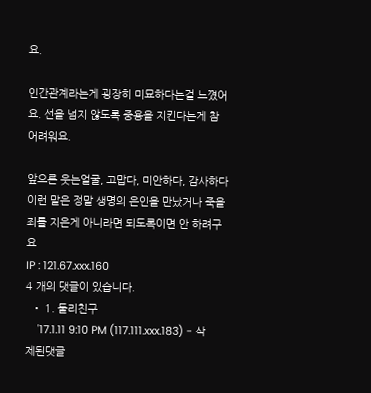요.

인간관계라는게 굉장히 미묘하다는걸 느꼈어요. 선을 넘지 않도록 중용을 지킨다는게 참 어려워요.

앞으론 웃는얼굴, 고맙다, 미안하다, 감사하다 이런 말은 정말 생명의 은인을 만났거나 죽을죄를 지은게 아니라면 되도록이면 안 하려구요
IP : 121.67.xxx.160
4 개의 댓글이 있습니다.
  • 1. 둘리친구
    '17.1.11 9:10 PM (117.111.xxx.183) - 삭제된댓글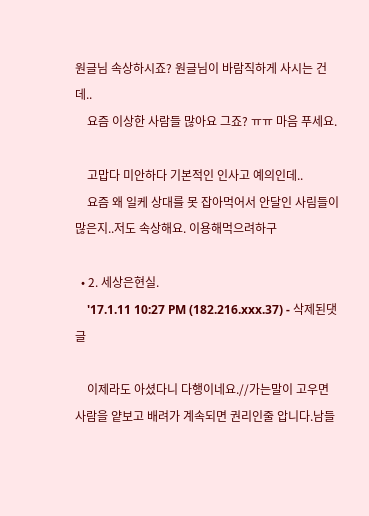원글님 속상하시죠? 원글님이 바람직하게 사시는 건데..
    요즘 이상한 사람들 많아요 그죠? ㅠㅠ 마음 푸세요.

    고맙다 미안하다 기본적인 인사고 예의인데..
    요즘 왜 일케 상대를 못 잡아먹어서 안달인 사림들이 많은지..저도 속상해요. 이용해먹으려하구

  • 2. 세상은현실.
    '17.1.11 10:27 PM (182.216.xxx.37) - 삭제된댓글

    이제라도 아셨다니 다행이네요.//가는말이 고우면 사람을 얕보고 배려가 계속되면 권리인줄 압니다.남들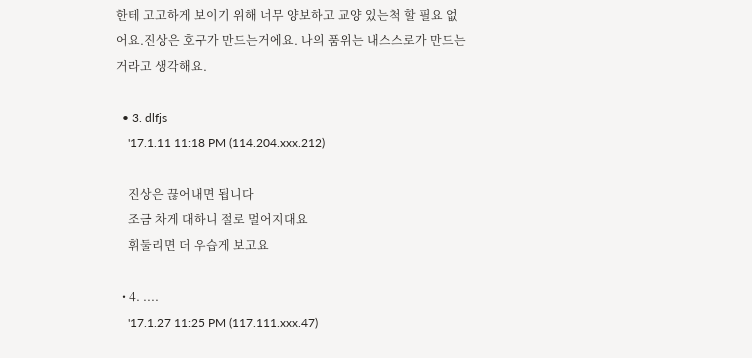한테 고고하게 보이기 위해 너무 양보하고 교양 있는척 할 필요 없어요.진상은 호구가 만드는거에요. 나의 품위는 내스스로가 만드는거라고 생각해요.

  • 3. dlfjs
    '17.1.11 11:18 PM (114.204.xxx.212)

    진상은 끊어내면 됩니다
    조금 차게 대하니 절로 멀어지대요
    휘둘리면 더 우습게 보고요

  • 4. ....
    '17.1.27 11:25 PM (117.111.xxx.47)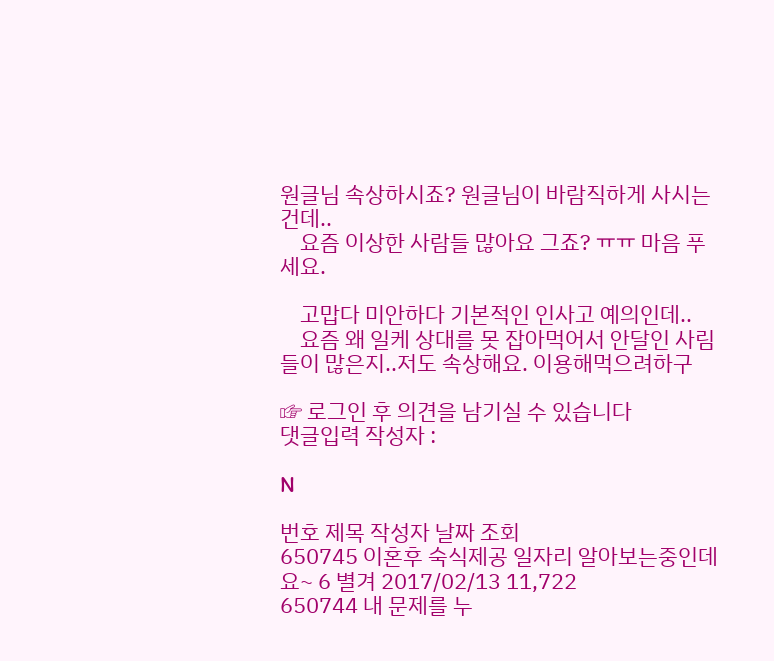원글님 속상하시죠? 원글님이 바람직하게 사시는 건데..
    요즘 이상한 사람들 많아요 그죠? ㅠㅠ 마음 푸세요.

    고맙다 미안하다 기본적인 인사고 예의인데..
    요즘 왜 일케 상대를 못 잡아먹어서 안달인 사림들이 많은지..저도 속상해요. 이용해먹으려하구

☞ 로그인 후 의견을 남기실 수 있습니다
댓글입력 작성자 :

N

번호 제목 작성자 날짜 조회
650745 이혼후 숙식제공 일자리 알아보는중인데요~ 6 별겨 2017/02/13 11,722
650744 내 문제를 누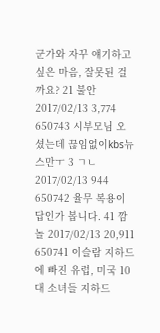군가와 자꾸 얘기하고 싶은 마음, 잘못된 걸까요? 21 불안 2017/02/13 3,774
650743 시부모님 오셨는데 끊임없이kbs뉴스만ㅜ 3 ㄱㄴ 2017/02/13 944
650742 율무 복용이 답인가 봅니다. 41 깜놀 2017/02/13 20,911
650741 이슬람 지하드에 빠진 유럽, 미국 10대 소녀들 지하드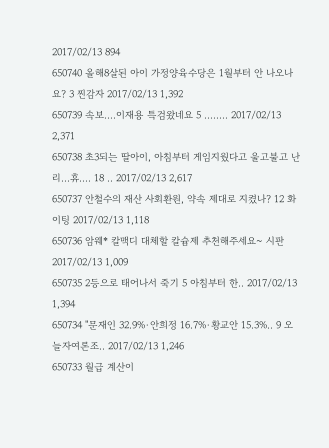2017/02/13 894
650740 올해8살된 아이 가정양육수당은 1월부터 안 나오나요? 3 찐감자 2017/02/13 1,392
650739 속보....이재용 특검왔네요 5 ........ 2017/02/13 2,371
650738 초3되는 딸아이, 아침부터 게임지웠다고 울고불고 난리...휴.... 18 .. 2017/02/13 2,617
650737 안철수의 재산 사회환원, 약속 제대로 지켰나? 12 화이팅 2017/02/13 1,118
650736 암웨* 칼맥디 대체할 칼슘제 추천해주세요~ 시판 2017/02/13 1,009
650735 2등으로 태어나서 죽기 5 아침부터 한.. 2017/02/13 1,394
650734 "문재인 32.9%·안희정 16.7%·황교안 15.3%.. 9 오늘자여론조.. 2017/02/13 1,246
650733 월급 계산이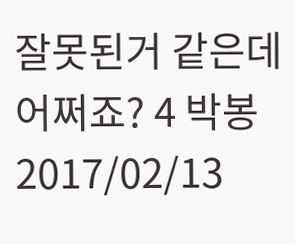잘못된거 같은데 어쩌죠? 4 박봉 2017/02/13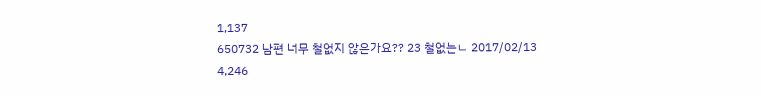1,137
650732 남편 너무 철없지 않은가요?? 23 철없는ㄴ 2017/02/13 4,246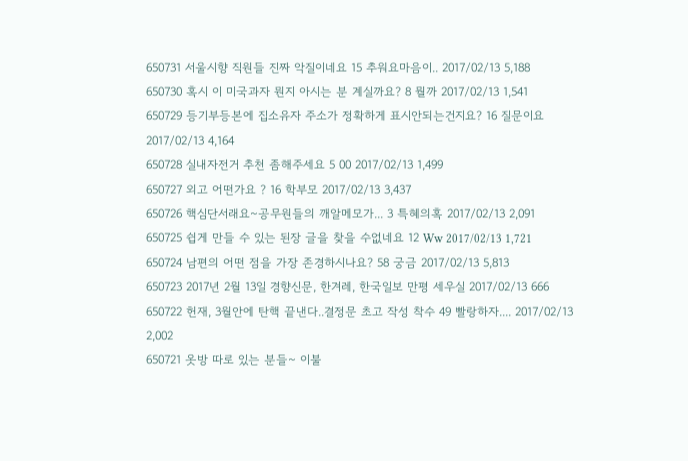650731 서울시향 직원들 진짜 악질이네요 15 추워요마음이.. 2017/02/13 5,188
650730 혹시 이 미국과자 뭔지 아시는 분 계실까요? 8 뭘까 2017/02/13 1,541
650729 등기부등본에 집소유자 주소가 정확하게 표시안되는건지요? 16 질문이요 2017/02/13 4,164
650728 실내자전거 추천 좀해주세요 5 00 2017/02/13 1,499
650727 외고 어떤가요 ? 16 학부모 2017/02/13 3,437
650726 핵심단서래요~공무원들의 깨알메모가... 3 특혜의혹 2017/02/13 2,091
650725 쉽게 만들 수 있는 된장 글을 찾을 수없네요 12 Ww 2017/02/13 1,721
650724 남편의 어떤 점을 가장 존경하시나요? 58 궁금 2017/02/13 5,813
650723 2017년 2월 13일 경향신문, 한겨레, 한국일보 만평 세우실 2017/02/13 666
650722 헌재, 3월안에 탄핵 끝낸다..결정문 초고 작성 착수 49 빨랑하자.... 2017/02/13 2,002
650721 옷방 따로 있는 분들~ 이불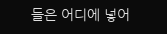들은 어디에 넣어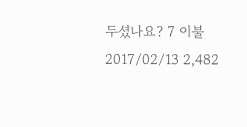두셨나요? 7 이불 2017/02/13 2,482